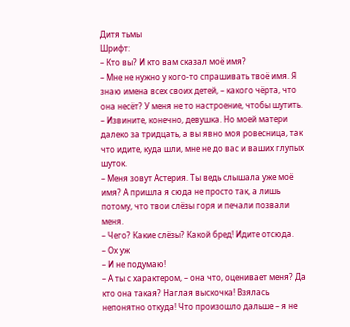Дитя тьмы
Шрифт:
– Кто вы? И кто вам сказал моё имя?
– Мне не нужно у кого-то спрашивать твоё имя. Я знаю имена всех своих детей, – какого чёрта, что она несёт? У меня не то настроение, чтобы шутить.
– Извините, конечно, девушка. Но моей матери далеко за тридцать, а вы явно моя ровесница, так что идите, куда шли, мне не до вас и ваших глупых шуток.
– Меня зовут Астерия. Ты ведь слышала уже моё имя? А пришла я сюда не просто так, а лишь потому, что твои слёзы горя и печали позвали меня.
– Чего? Какие слёзы? Какой бред! Идите отсюда.
– Ох уж
– И не подумаю!
– А ты с характером, – она что, оценивает меня? Да кто она такая? Наглая выскочка! Взялась непонятно откуда! Что произошло дальше – я не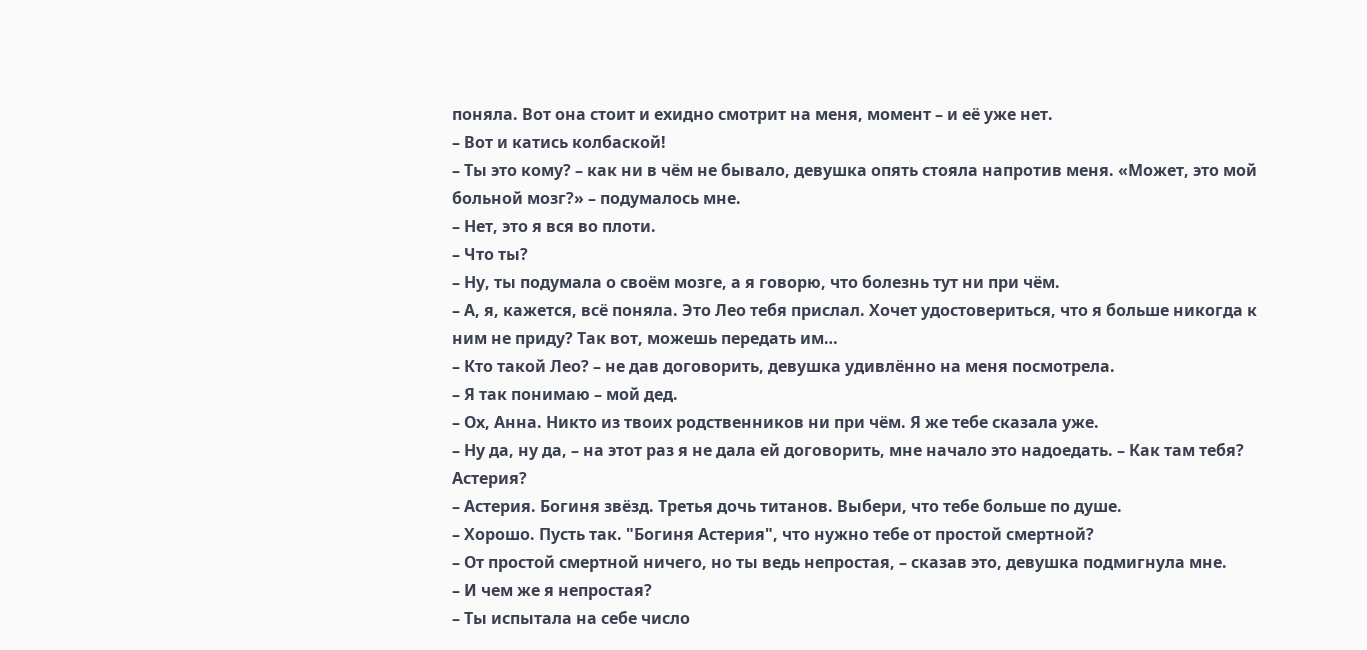поняла. Вот она стоит и ехидно смотрит на меня, момент – и её уже нет.
– Вот и катись колбаской!
– Ты это кому? – как ни в чём не бывало, девушка опять стояла напротив меня. «Может, это мой больной мозг?» – подумалось мне.
– Нет, это я вся во плоти.
– Что ты?
– Ну, ты подумала о своём мозге, а я говорю, что болезнь тут ни при чём.
– А, я, кажется, всё поняла. Это Лео тебя прислал. Хочет удостовериться, что я больше никогда к ним не приду? Так вот, можешь передать им…
– Кто такой Лео? – не дав договорить, девушка удивлённо на меня посмотрела.
– Я так понимаю – мой дед.
– Ох, Анна. Никто из твоих родственников ни при чём. Я же тебе сказала уже.
– Ну да, ну да, – на этот раз я не дала ей договорить, мне начало это надоедать. – Как там тебя? Астерия?
– Астерия. Богиня звёзд. Третья дочь титанов. Выбери, что тебе больше по душе.
– Хорошо. Пусть так. "Богиня Астерия", что нужно тебе от простой смертной?
– От простой смертной ничего, но ты ведь непростая, – сказав это, девушка подмигнула мне.
– И чем же я непростая?
– Ты испытала на себе число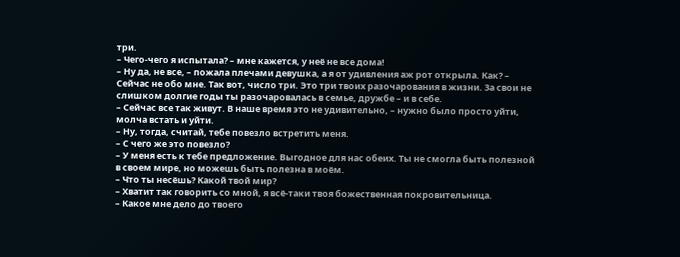три.
– Чего-чего я испытала? – мне кажется, у неё не все дома!
– Ну да, не все, – пожала плечами девушка, а я от удивления аж рот открыла. Как? – Сейчас не обо мне. Так вот, число три. Это три твоих разочарования в жизни. За свои не слишком долгие годы ты разочаровалась в семье, дружбе – и в себе.
– Сейчас все так живут. В наше время это не удивительно, – нужно было просто уйти, молча встать и уйти.
– Ну, тогда, считай, тебе повезло встретить меня.
– С чего же это повезло?
– У меня есть к тебе предложение. Выгодное для нас обеих. Ты не смогла быть полезной в своем мире, но можешь быть полезна в моём.
– Что ты несёшь? Какой твой мир?
– Хватит так говорить со мной, я всё-таки твоя божественная покровительница.
– Какое мне дело до твоего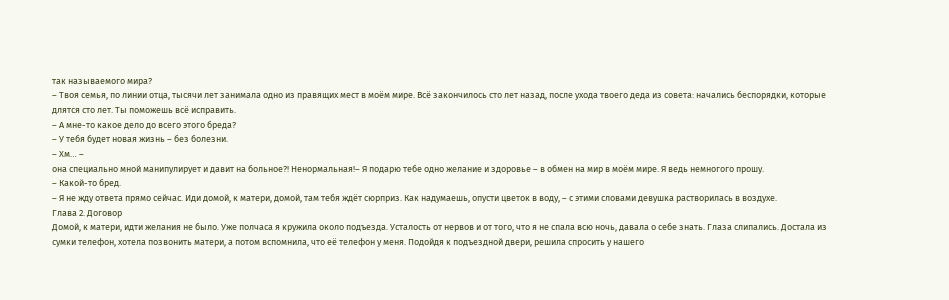так называемого мира?
– Твоя семья, по линии отца, тысячи лет занимала одно из правящих мест в моём мире. Всё закончилось сто лет назад, после ухода твоего деда из совета: начались беспорядки, которые длятся сто лет. Ты поможешь всё исправить.
– А мне-то какое дело до всего этого бреда?
– У тебя будет новая жизнь – без болезни.
– Хм… –
она специально мной манипулирует и давит на больное?! Ненормальная!– Я подарю тебе одно желание и здоровье – в обмен на мир в моём мире. Я ведь немногого прошу.
– Какой-то бред.
– Я не жду ответа прямо сейчас. Иди домой, к матери, домой, там тебя ждёт сюрприз. Как надумаешь, опусти цветок в воду, – с этими словами девушка растворилась в воздухе.
Глава 2. Договор
Домой, к матери, идти желания не было. Уже полчаса я кружила около подъезда. Усталость от нервов и от того, что я не спала всю ночь, давала о себе знать. Глаза слипались. Достала из сумки телефон, хотела позвонить матери, а потом вспомнила, что её телефон у меня. Подойдя к подъездной двери, решила спросить у нашего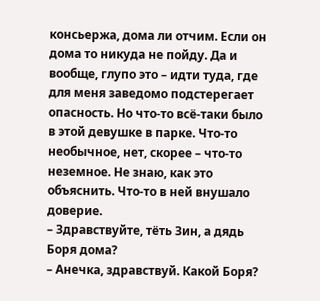консьержа, дома ли отчим. Если он дома то никуда не пойду. Да и вообще, глупо это – идти туда, где для меня заведомо подстерегает опасность. Но что-то всё-таки было в этой девушке в парке. Что-то необычное, нет, скорее – что-то неземное. Не знаю, как это объяснить. Что-то в ней внушало доверие.
– Здравствуйте, тёть Зин, а дядь Боря дома?
– Анечка, здравствуй. Какой Боря?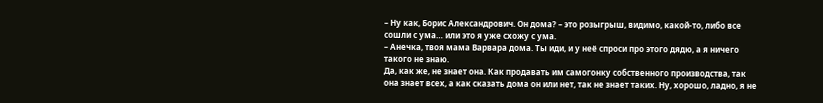– Ну как, Борис Александрович. Он дома? – это розыгрыш, видимо, какой-то, либо все сошли с ума… или это я уже схожу с ума.
– Анечка, твоя мама Варвара дома. Ты иди, и у неё спроси про этого дядю, а я ничего такого не знаю.
Да, как же, не знает она. Как продавать им самогонку собственного производства, так она знает всех, а как сказать дома он или нет, так не знает таких. Ну, хорошо, ладно, я не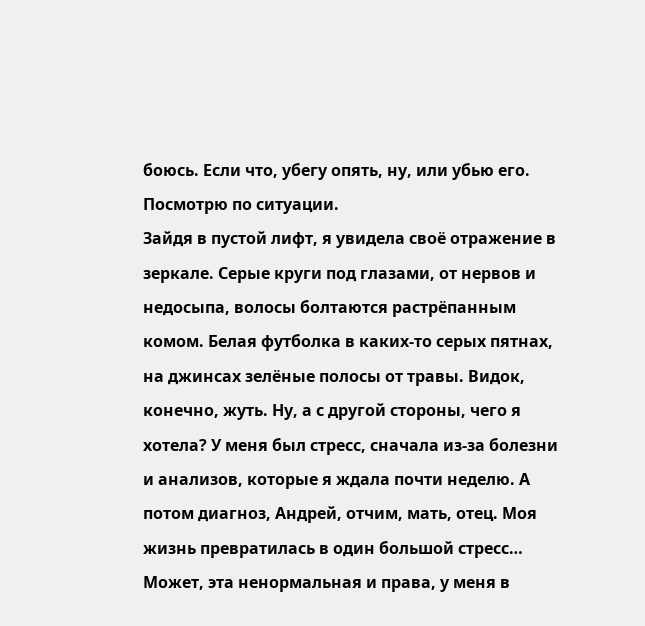боюсь. Если что, убегу опять, ну, или убью его. Посмотрю по ситуации.
Зайдя в пустой лифт, я увидела своё отражение в зеркале. Серые круги под глазами, от нервов и недосыпа, волосы болтаются растрёпанным комом. Белая футболка в каких-то серых пятнах, на джинсах зелёные полосы от травы. Видок, конечно, жуть. Ну, а с другой стороны, чего я хотела? У меня был стресс, сначала из-за болезни и анализов, которые я ждала почти неделю. А потом диагноз, Андрей, отчим, мать, отец. Моя жизнь превратилась в один большой стресс… Может, эта ненормальная и права, у меня в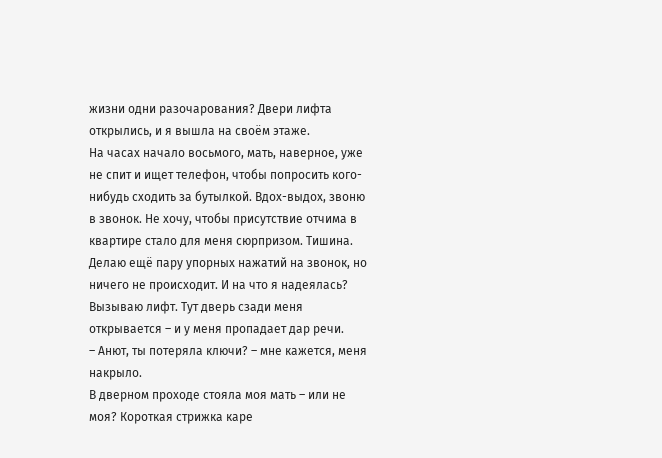жизни одни разочарования? Двери лифта открылись, и я вышла на своём этаже.
На часах начало восьмого, мать, наверное, уже не спит и ищет телефон, чтобы попросить кого-нибудь сходить за бутылкой. Вдох-выдох, звоню в звонок. Не хочу, чтобы присутствие отчима в квартире стало для меня сюрпризом. Тишина. Делаю ещё пару упорных нажатий на звонок, но ничего не происходит. И на что я надеялась? Вызываю лифт. Тут дверь сзади меня открывается – и у меня пропадает дар речи.
– Анют, ты потеряла ключи? – мне кажется, меня накрыло.
В дверном проходе стояла моя мать – или не моя? Короткая стрижка каре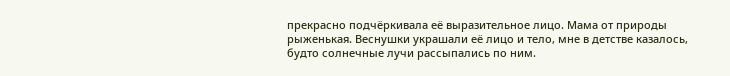прекрасно подчёркивала её выразительное лицо. Мама от природы рыженькая. Веснушки украшали её лицо и тело, мне в детстве казалось, будто солнечные лучи рассыпались по ним.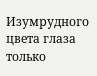Изумрудного цвета глаза только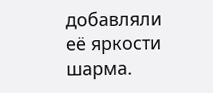добавляли её яркости шарма.